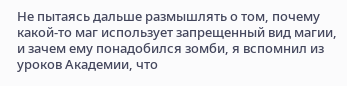Не пытаясь дальше размышлять о том, почему какой-то маг использует запрещенный вид магии, и зачем ему понадобился зомби, я вспомнил из уроков Академии, что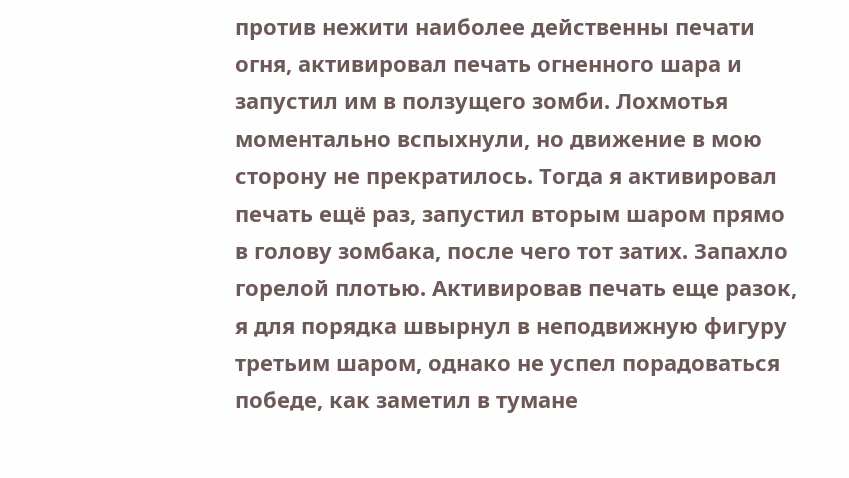против нежити наиболее действенны печати огня, активировал печать огненного шара и запустил им в ползущего зомби. Лохмотья моментально вспыхнули, но движение в мою сторону не прекратилось. Тогда я активировал печать ещё раз, запустил вторым шаром прямо в голову зомбака, после чего тот затих. Запахло горелой плотью. Активировав печать еще разок, я для порядка швырнул в неподвижную фигуру третьим шаром, однако не успел порадоваться победе, как заметил в тумане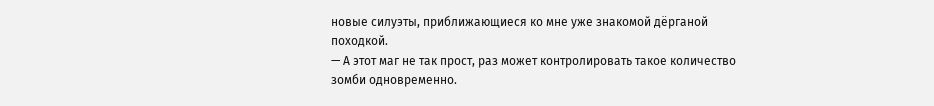новые силуэты, приближающиеся ко мне уже знакомой дёрганой походкой.
— А этот маг не так прост, раз может контролировать такое количество зомби одновременно.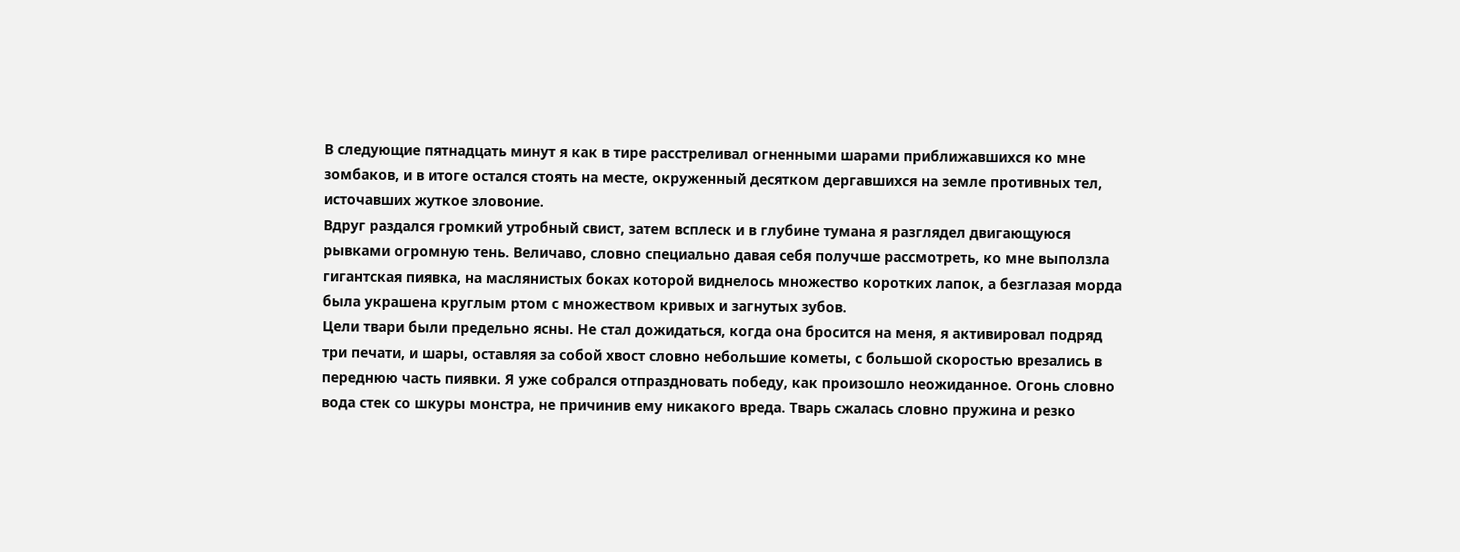В следующие пятнадцать минут я как в тире расстреливал огненными шарами приближавшихся ко мне зомбаков, и в итоге остался стоять на месте, окруженный десятком дергавшихся на земле противных тел, источавших жуткое зловоние.
Вдруг раздался громкий утробный свист, затем всплеск и в глубине тумана я разглядел двигающуюся рывками огромную тень. Величаво, словно специально давая себя получше рассмотреть, ко мне выползла гигантская пиявка, на маслянистых боках которой виднелось множество коротких лапок, а безглазая морда была украшена круглым ртом с множеством кривых и загнутых зубов.
Цели твари были предельно ясны. Не стал дожидаться, когда она бросится на меня, я активировал подряд три печати, и шары, оставляя за собой хвост словно небольшие кометы, с большой скоростью врезались в переднюю часть пиявки. Я уже собрался отпраздновать победу, как произошло неожиданное. Огонь словно вода стек со шкуры монстра, не причинив ему никакого вреда. Тварь сжалась словно пружина и резко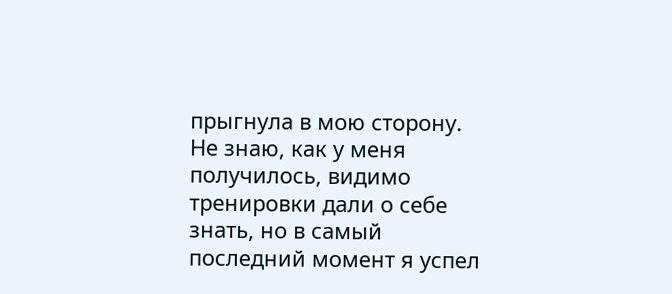прыгнула в мою сторону.
Не знаю, как у меня получилось, видимо тренировки дали о себе знать, но в самый последний момент я успел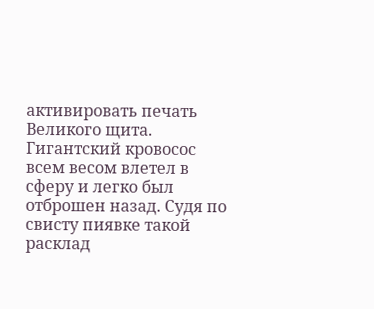активировать печать Великого щита. Гигантский кровосос всем весом влетел в сферу и легко был отброшен назад. Судя по свисту пиявке такой расклад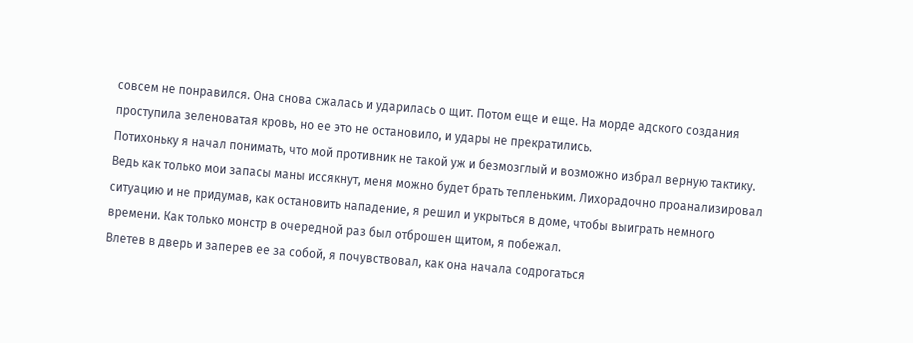совсем не понравился. Она снова сжалась и ударилась о щит. Потом еще и еще. На морде адского создания проступила зеленоватая кровь, но ее это не остановило, и удары не прекратились.
Потихоньку я начал понимать, что мой противник не такой уж и безмозглый и возможно избрал верную тактику. Ведь как только мои запасы маны иссякнут, меня можно будет брать тепленьким. Лихорадочно проанализировал ситуацию и не придумав, как остановить нападение, я решил и укрыться в доме, чтобы выиграть немного времени. Как только монстр в очередной раз был отброшен щитом, я побежал.
Влетев в дверь и заперев ее за собой, я почувствовал, как она начала содрогаться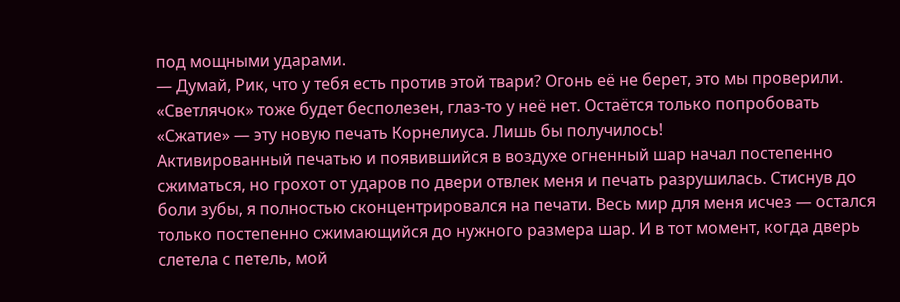под мощными ударами.
— Думай, Рик, что у тебя есть против этой твари? Огонь её не берет, это мы проверили. «Светлячок» тоже будет бесполезен, глаз-то у неё нет. Остаётся только попробовать «Сжатие» — эту новую печать Корнелиуса. Лишь бы получилось!
Активированный печатью и появившийся в воздухе огненный шар начал постепенно сжиматься, но грохот от ударов по двери отвлек меня и печать разрушилась. Стиснув до боли зубы, я полностью сконцентрировался на печати. Весь мир для меня исчез — остался только постепенно сжимающийся до нужного размера шар. И в тот момент, когда дверь слетела с петель, мой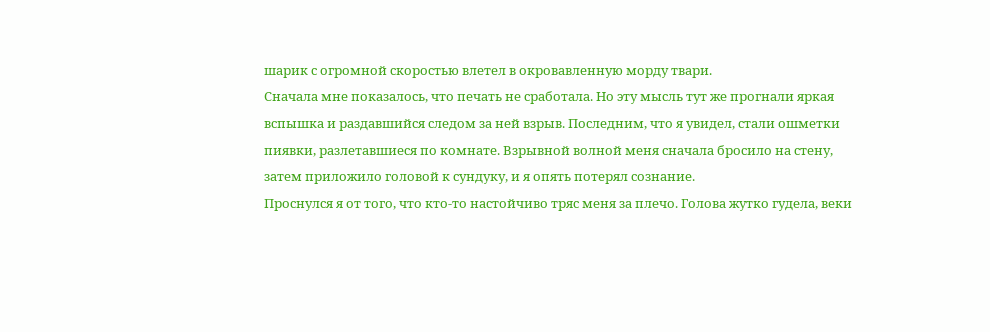шарик с огромной скоростью влетел в окровавленную морду твари.
Сначала мне показалось, что печать не сработала. Но эту мысль тут же прогнали яркая вспышка и раздавшийся следом за ней взрыв. Последним, что я увидел, стали ошметки пиявки, разлетавшиеся по комнате. Взрывной волной меня сначала бросило на стену, затем приложило головой к сундуку, и я опять потерял сознание.
Проснулся я от того, что кто-то настойчиво тряс меня за плечо. Голова жутко гудела, веки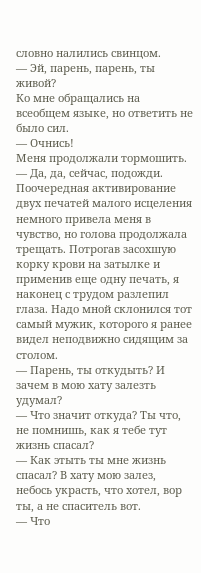словно налились свинцом.
— Эй, парень, парень, ты живой?
Ко мне обращались на всеобщем языке, но ответить не было сил.
— Очнись!
Меня продолжали тормошить.
— Да, да, сейчас, подожди.
Поочередная активирование двух печатей малого исцеления немного привела меня в чувство, но голова продолжала трещать. Потрогав засохшую корку крови на затылке и применив еще одну печать, я наконец с трудом разлепил глаза. Надо мной склонился тот самый мужик, которого я ранее видел неподвижно сидящим за столом.
— Парень, ты откудыть? И зачем в мою хату залезть удумал?
— Что значит откуда? Ты что, не помнишь, как я тебе тут жизнь спасал?
— Как этыть ты мне жизнь спасал? В хату мою залез, небось украсть, что хотел, вор ты, а не спаситель вот.
— Что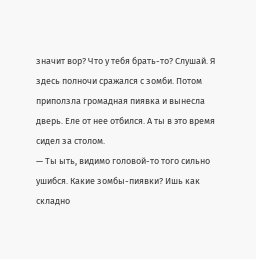значит вор? Что у тебя брать-то? Слушай. Я здесь полночи сражался с зомби. Потом приползла громадная пиявка и вынесла дверь. Еле от нее отбился. А ты в это время сидел за столом.
— Ты ыть, видимо головой-то того сильно ушибся. Какие зомбы-пиявки? Ишь как складно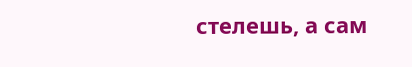стелешь, а сам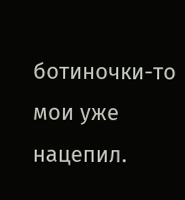ботиночки-то мои уже нацепил.